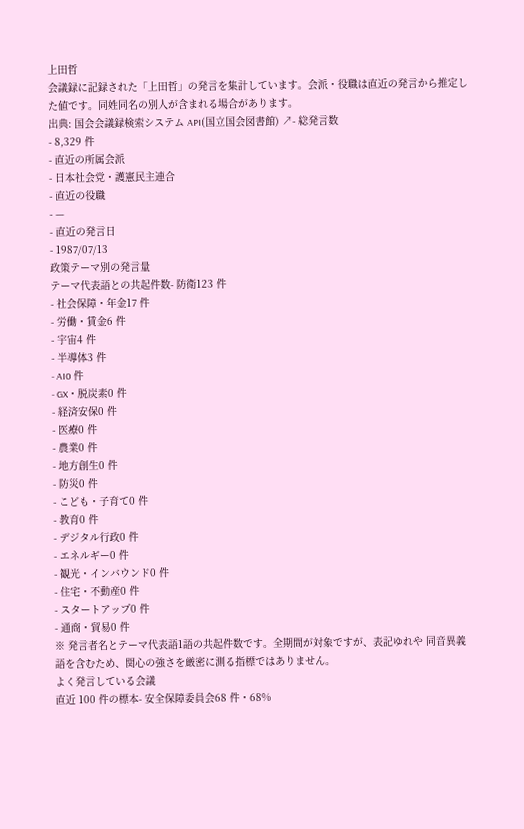上田哲
会議録に記録された「上田哲」の発言を集計しています。会派・役職は直近の発言から推定した値です。同姓同名の別人が含まれる場合があります。
出典: 国会会議録検索システム API(国立国会図書館) ↗- 総発言数
- 8,329 件
- 直近の所属会派
- 日本社会党・護憲民主連合
- 直近の役職
- —
- 直近の発言日
- 1987/07/13
政策テーマ別の発言量
テーマ代表語との共起件数- 防衛123 件
- 社会保障・年金17 件
- 労働・賃金6 件
- 宇宙4 件
- 半導体3 件
- AI0 件
- GX・脱炭素0 件
- 経済安保0 件
- 医療0 件
- 農業0 件
- 地方創生0 件
- 防災0 件
- こども・子育て0 件
- 教育0 件
- デジタル行政0 件
- エネルギー0 件
- 観光・インバウンド0 件
- 住宅・不動産0 件
- スタートアップ0 件
- 通商・貿易0 件
※ 発言者名とテーマ代表語1語の共起件数です。全期間が対象ですが、表記ゆれや 同音異義語を含むため、関心の強さを厳密に測る指標ではありません。
よく発言している会議
直近 100 件の標本- 安全保障委員会68 件・68%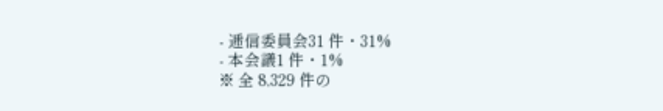- 逓信委員会31 件・31%
- 本会議1 件・1%
※ 全 8,329 件の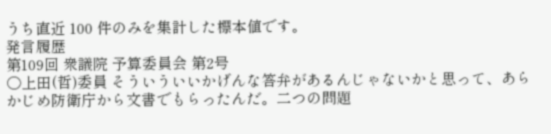うち直近 100 件のみを集計した標本値です。
発言履歴
第109回 衆議院 予算委員会 第2号
○上田(哲)委員 そういういいかげんな答弁があるんじゃないかと思って、あらかじめ防衛庁から文書でもらったんだ。二つの問題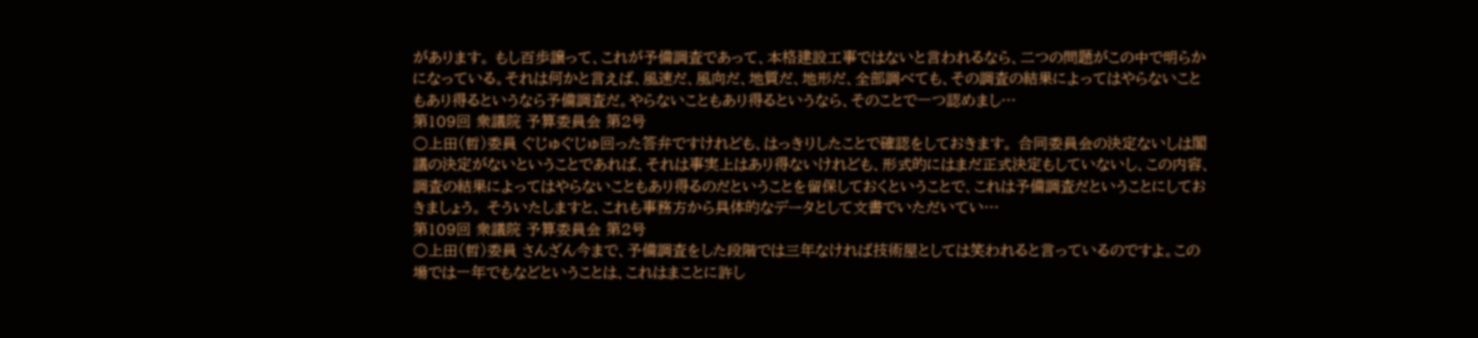があります。 もし百歩譲って、これが予備調査であって、本格建設工事ではないと言われるなら、二つの問題がこの中で明らかになっている。それは何かと言えば、風速だ、風向だ、地質だ、地形だ、全部調べても、その調査の結果によってはやらないこともあり得るというなら予備調査だ。やらないこともあり得るというなら、そのことで一つ認めまし…
第109回 衆議院 予算委員会 第2号
○上田(哲)委員 ぐじゅぐじゅ回った答弁ですけれども、はっきりしたことで確認をしておきます。 合同委員会の決定ないしは閣議の決定がないということであれば、それは事実上はあり得ないけれども、形式的にはまだ正式決定もしていないし、この内容、調査の結果によってはやらないこともあり得るのだということを留保しておくということで、これは予備調査だということにしておきましょう。 そういたしますと、これも事務方から具体的なデータとして文書でいただいてい…
第109回 衆議院 予算委員会 第2号
○上田(哲)委員 さんざん今まで、予備調査をした段階では三年なければ技術屋としては笑われると言っているのですよ。この場では一年でもなどということは、これはまことに許し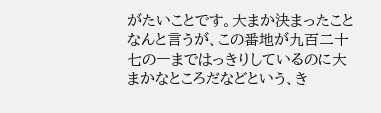がたいことです。大まか決まったことなんと言うが、この番地が九百二十七の一まではっきりしているのに大まかなところだなどという、き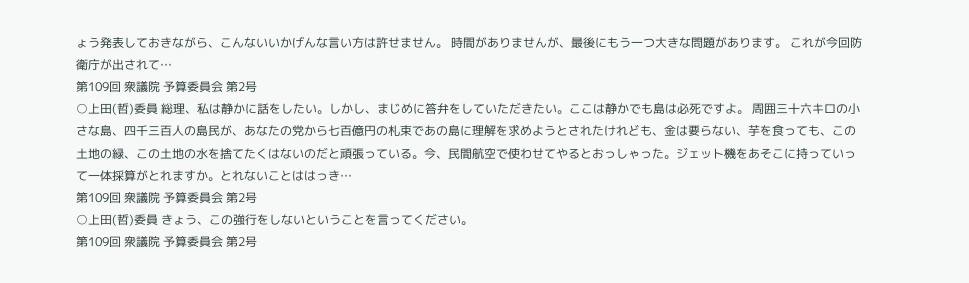ょう発表しておきながら、こんないいかげんな言い方は許せません。 時間がありませんが、最後にもう一つ大きな問題があります。 これが今回防衛庁が出されて…
第109回 衆議院 予算委員会 第2号
○上田(哲)委員 総理、私は静かに話をしたい。しかし、まじめに答弁をしていただきたい。ここは静かでも島は必死ですよ。 周囲三十六キロの小さな島、四千三百人の島民が、あなたの党から七百億円の札束であの島に理解を求めようとされたけれども、金は要らない、芋を食っても、この土地の緑、この土地の水を捨てたくはないのだと頑張っている。今、民間航空で使わせてやるとおっしゃった。ジェット機をあそこに持っていって一体採算がとれますか。とれないことははっき…
第109回 衆議院 予算委員会 第2号
○上田(哲)委員 きょう、この強行をしないということを言ってください。
第109回 衆議院 予算委員会 第2号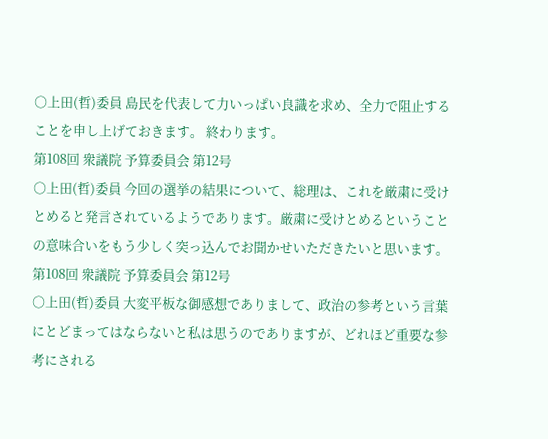○上田(哲)委員 島民を代表して力いっぱい良識を求め、全力で阻止することを申し上げておきます。 終わります。
第108回 衆議院 予算委員会 第12号
○上田(哲)委員 今回の選挙の結果について、総理は、これを厳粛に受けとめると発言されているようであります。厳粛に受けとめるということの意味合いをもう少しく突っ込んでお聞かせいただきたいと思います。
第108回 衆議院 予算委員会 第12号
○上田(哲)委員 大変平板な御感想でありまして、政治の参考という言葉にとどまってはならないと私は思うのでありますが、どれほど重要な参考にされる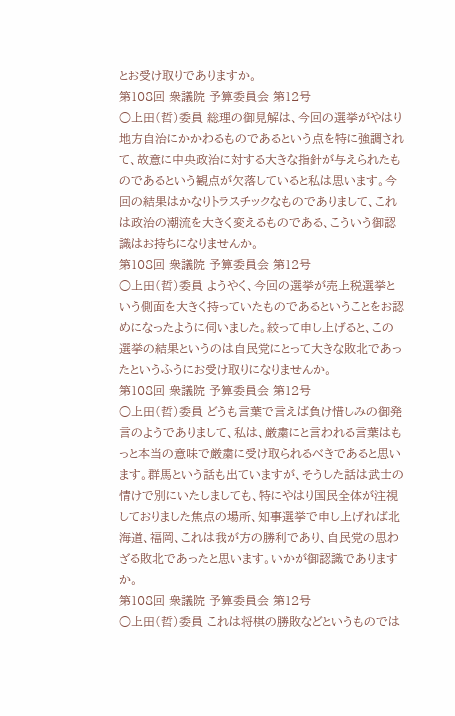とお受け取りでありますか。
第108回 衆議院 予算委員会 第12号
○上田(哲)委員 総理の御見解は、今回の選挙がやはり地方自治にかかわるものであるという点を特に強調されて、故意に中央政治に対する大きな指針が与えられたものであるという観点が欠落していると私は思います。今回の結果はかなりトラスチックなものでありまして、これは政治の潮流を大きく変えるものである、こういう御認識はお持ちになりませんか。
第108回 衆議院 予算委員会 第12号
○上田(哲)委員 ようやく、今回の選挙が売上税選挙という側面を大きく持っていたものであるということをお認めになったように伺いました。絞って申し上げると、この選挙の結果というのは自民党にとって大きな敗北であったというふうにお受け取りになりませんか。
第108回 衆議院 予算委員会 第12号
○上田(哲)委員 どうも言葉で言えば負け惜しみの御発言のようでありまして、私は、厳粛にと言われる言葉はもっと本当の意味で厳粛に受け取られるべきであると思います。群馬という話も出ていますが、そうした話は武士の情けで別にいたしましても、特にやはり国民全体が注視しておりました焦点の場所、知事選挙で申し上げれば北海道、福岡、これは我が方の勝利であり、自民党の思わざる敗北であったと思います。いかが御認識でありますか。
第108回 衆議院 予算委員会 第12号
○上田(哲)委員 これは将棋の勝敗などというものでは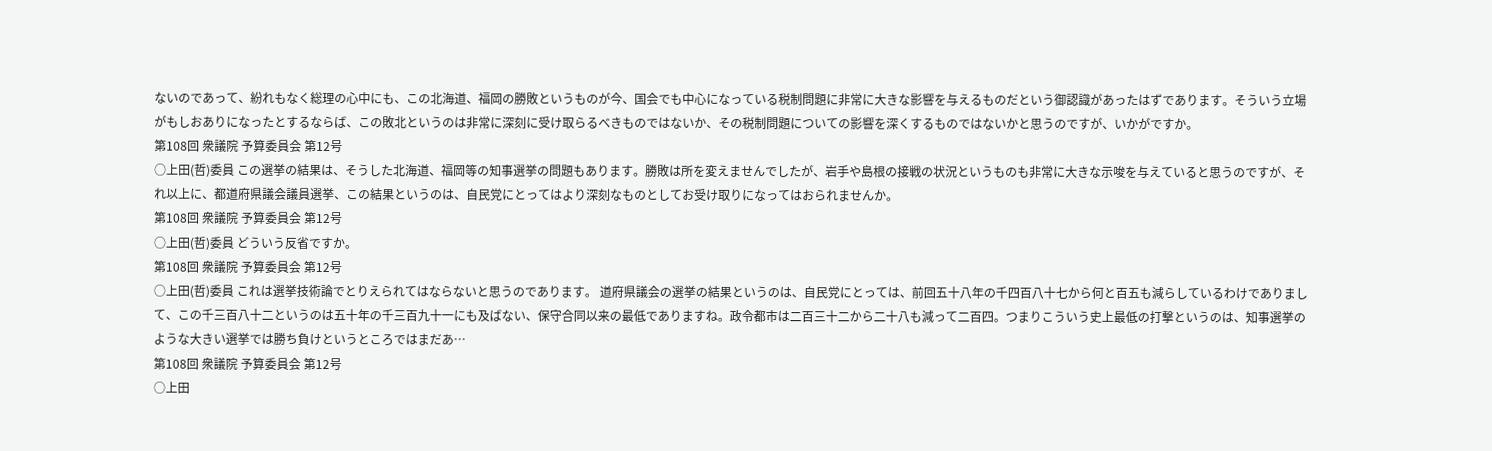ないのであって、紛れもなく総理の心中にも、この北海道、福岡の勝敗というものが今、国会でも中心になっている税制問題に非常に大きな影響を与えるものだという御認識があったはずであります。そういう立場がもしおありになったとするならば、この敗北というのは非常に深刻に受け取らるべきものではないか、その税制問題についての影響を深くするものではないかと思うのですが、いかがですか。
第108回 衆議院 予算委員会 第12号
○上田(哲)委員 この選挙の結果は、そうした北海道、福岡等の知事選挙の問題もあります。勝敗は所を変えませんでしたが、岩手や島根の接戦の状況というものも非常に大きな示唆を与えていると思うのですが、それ以上に、都道府県議会議員選挙、この結果というのは、自民党にとってはより深刻なものとしてお受け取りになってはおられませんか。
第108回 衆議院 予算委員会 第12号
○上田(哲)委員 どういう反省ですか。
第108回 衆議院 予算委員会 第12号
○上田(哲)委員 これは選挙技術論でとりえられてはならないと思うのであります。 道府県議会の選挙の結果というのは、自民党にとっては、前回五十八年の千四百八十七から何と百五も減らしているわけでありまして、この千三百八十二というのは五十年の千三百九十一にも及ばない、保守合同以来の最低でありますね。政令都市は二百三十二から二十八も減って二百四。つまりこういう史上最低の打撃というのは、知事選挙のような大きい選挙では勝ち負けというところではまだあ…
第108回 衆議院 予算委員会 第12号
○上田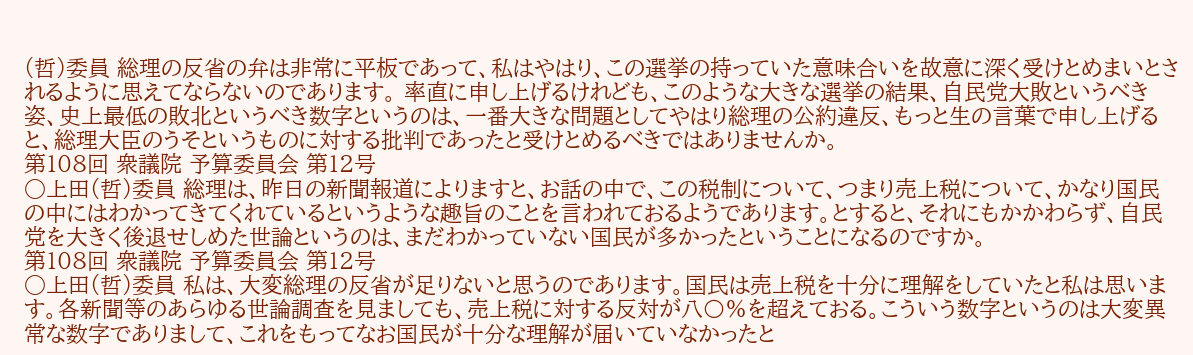(哲)委員 総理の反省の弁は非常に平板であって、私はやはり、この選挙の持っていた意味合いを故意に深く受けとめまいとされるように思えてならないのであります。 率直に申し上げるけれども、このような大きな選挙の結果、自民党大敗というべき姿、史上最低の敗北というべき数字というのは、一番大きな問題としてやはり総理の公約違反、もっと生の言葉で申し上げると、総理大臣のうそというものに対する批判であったと受けとめるべきではありませんか。
第108回 衆議院 予算委員会 第12号
○上田(哲)委員 総理は、昨日の新聞報道によりますと、お話の中で、この税制について、つまり売上税について、かなり国民の中にはわかってきてくれているというような趣旨のことを言われておるようであります。とすると、それにもかかわらず、自民党を大きく後退せしめた世論というのは、まだわかっていない国民が多かったということになるのですか。
第108回 衆議院 予算委員会 第12号
○上田(哲)委員 私は、大変総理の反省が足りないと思うのであります。国民は売上税を十分に理解をしていたと私は思います。各新聞等のあらゆる世論調査を見ましても、売上税に対する反対が八〇%を超えておる。こういう数字というのは大変異常な数字でありまして、これをもってなお国民が十分な理解が届いていなかったと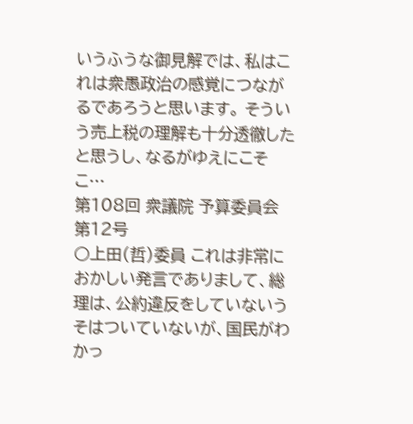いうふうな御見解では、私はこれは衆愚政治の感覚につながるであろうと思います。 そういう売上税の理解も十分透徹したと思うし、なるがゆえにこそこ…
第108回 衆議院 予算委員会 第12号
○上田(哲)委員 これは非常におかしい発言でありまして、総理は、公約違反をしていないうそはついていないが、国民がわかっ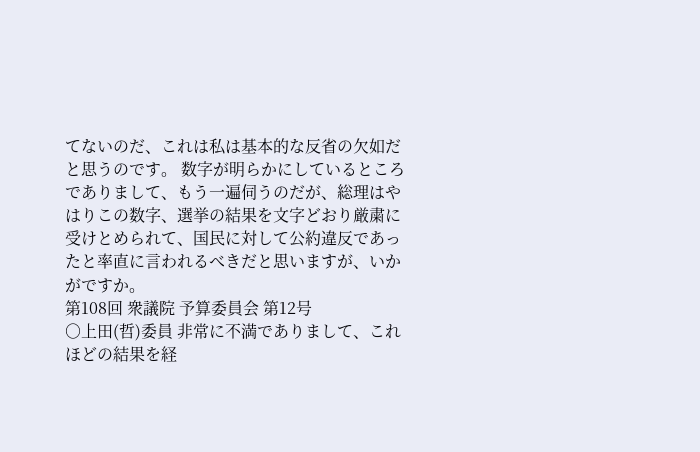てないのだ、これは私は基本的な反省の欠如だと思うのです。 数字が明らかにしているところでありまして、もう一遍伺うのだが、総理はやはりこの数字、選挙の結果を文字どおり厳粛に受けとめられて、国民に対して公約違反であったと率直に言われるべきだと思いますが、いかがですか。
第108回 衆議院 予算委員会 第12号
○上田(哲)委員 非常に不満でありまして、これほどの結果を経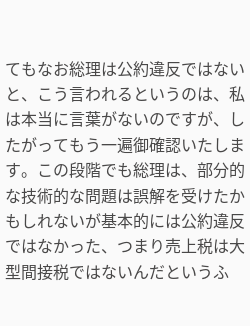てもなお総理は公約違反ではないと、こう言われるというのは、私は本当に言葉がないのですが、したがってもう一遍御確認いたします。この段階でも総理は、部分的な技術的な問題は誤解を受けたかもしれないが基本的には公約違反ではなかった、つまり売上税は大型間接税ではないんだというふ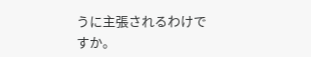うに主張されるわけですか。